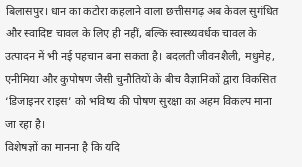बिलासपुर। धान का कटोरा कहलाने वाला छत्तीसगढ़ अब केवल सुगंधित और स्वादिष्ट चावल के लिए ही नहीं, बल्कि स्वास्थ्यवर्धक चावल के उत्पादन में भी नई पहचान बना सकता है। बदलती जीवनशैली, मधुमेह, एनीमिया और कुपोषण जैसी चुनौतियों के बीच वैज्ञानिकों द्वारा विकसित ‘डिजाइनर राइस’ को भविष्य की पोषण सुरक्षा का अहम विकल्प माना जा रहा है।
विशेषज्ञों का मानना है कि यदि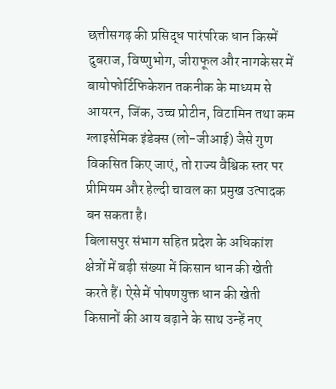छत्तीसगढ़ की प्रसिद्ध पारंपरिक धान किस्में दुबराज, विष्णुभोग, जीराफूल और नागकेसर में बायोफोर्टिफिकेशन तकनीक के माध्यम से आयरन, जिंक, उच्च प्रोटीन, विटामिन तथा कम ग्लाइसेमिक इंडेक्स (लो-जीआई) जैसे गुण विकसित किए जाएं, तो राज्य वैश्विक स्तर पर प्रीमियम और हेल्दी चावल का प्रमुख उत्पादक बन सकता है।
बिलासपुर संभाग सहित प्रदेश के अधिकांश क्षेत्रों में बड़ी संख्या में किसान धान की खेती करते हैं। ऐसे में पोषणयुक्त धान की खेती किसानों की आय बढ़ाने के साथ उन्हें नए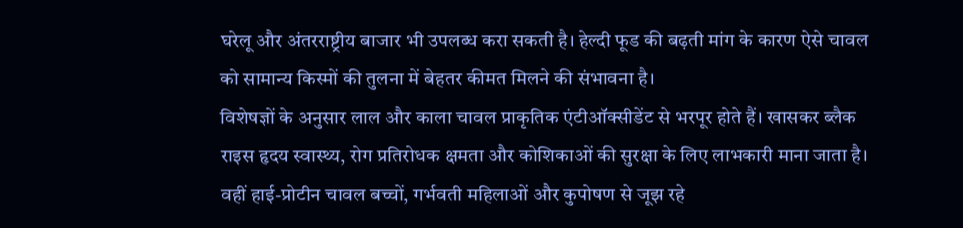घरेलू और अंतरराष्ट्रीय बाजार भी उपलब्ध करा सकती है। हेल्दी फूड की बढ़ती मांग के कारण ऐसे चावल को सामान्य किस्मों की तुलना में बेहतर कीमत मिलने की संभावना है।
विशेषज्ञों के अनुसार लाल और काला चावल प्राकृतिक एंटीऑक्सीडेंट से भरपूर होते हैं। खासकर ब्लैक राइस हृदय स्वास्थ्य, रोग प्रतिरोधक क्षमता और कोशिकाओं की सुरक्षा के लिए लाभकारी माना जाता है। वहीं हाई-प्रोटीन चावल बच्चों, गर्भवती महिलाओं और कुपोषण से जूझ रहे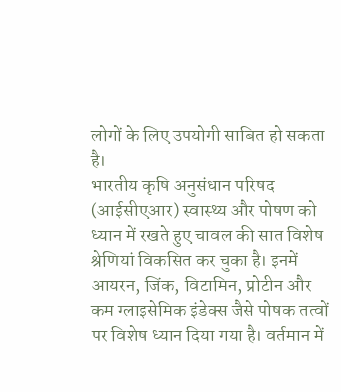लोगों के लिए उपयोगी साबित हो सकता है।
भारतीय कृषि अनुसंधान परिषद (आईसीएआर) स्वास्थ्य और पोषण को ध्यान में रखते हुए चावल की सात विशेष श्रेणियां विकसित कर चुका है। इनमें आयरन, जिंक, विटामिन, प्रोटीन और कम ग्लाइसेमिक इंडेक्स जैसे पोषक तत्वों पर विशेष ध्यान दिया गया है। वर्तमान में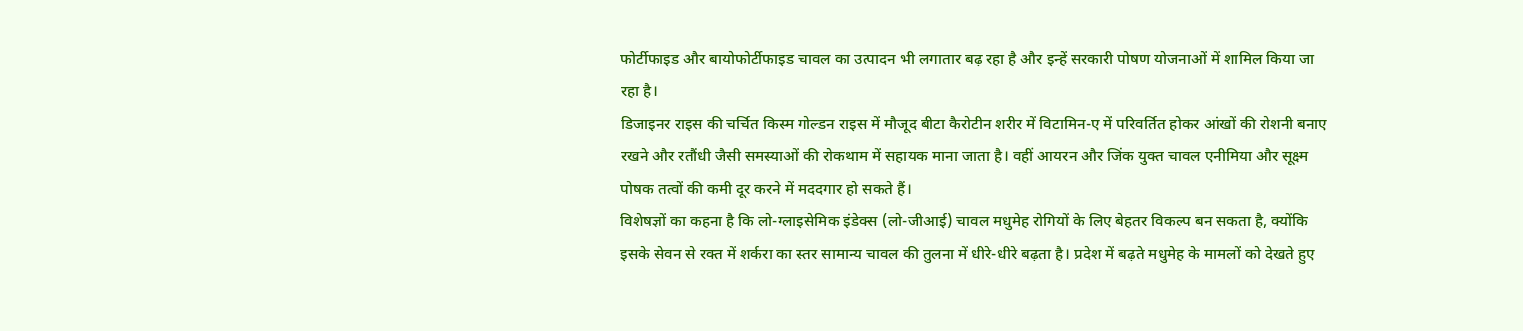फोर्टीफाइड और बायोफोर्टीफाइड चावल का उत्पादन भी लगातार बढ़ रहा है और इन्हें सरकारी पोषण योजनाओं में शामिल किया जा रहा है।
डिजाइनर राइस की चर्चित किस्म गोल्डन राइस में मौजूद बीटा कैरोटीन शरीर में विटामिन-ए में परिवर्तित होकर आंखों की रोशनी बनाए रखने और रतौंधी जैसी समस्याओं की रोकथाम में सहायक माना जाता है। वहीं आयरन और जिंक युक्त चावल एनीमिया और सूक्ष्म पोषक तत्वों की कमी दूर करने में मददगार हो सकते हैं।
विशेषज्ञों का कहना है कि लो-ग्लाइसेमिक इंडेक्स (लो-जीआई) चावल मधुमेह रोगियों के लिए बेहतर विकल्प बन सकता है, क्योंकि इसके सेवन से रक्त में शर्करा का स्तर सामान्य चावल की तुलना में धीरे-धीरे बढ़ता है। प्रदेश में बढ़ते मधुमेह के मामलों को देखते हुए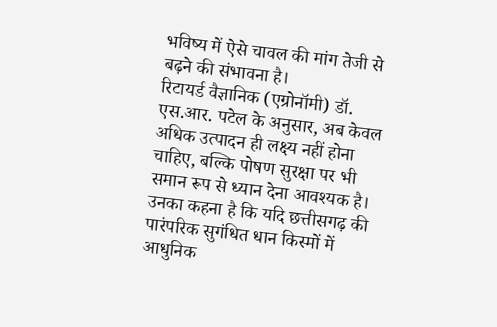भविष्य में ऐसे चावल की मांग तेजी से बढ़ने की संभावना है।
रिटायर्ड वैज्ञानिक (एग्रोनॉमी) डॉ. एस.आर. पटेल के अनुसार, अब केवल अधिक उत्पादन ही लक्ष्य नहीं होना चाहिए, बल्कि पोषण सुरक्षा पर भी समान रूप से ध्यान देना आवश्यक है। उनका कहना है कि यदि छत्तीसगढ़ की पारंपरिक सुगंधित धान किस्मों में आधुनिक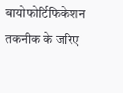बायोफोर्टिफिकेशन तकनीक के जरिए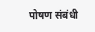पोषण संबंधी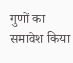गुणों का समावेश किया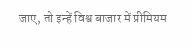जाए, तो इन्हें विश्व बाजार में प्रीमियम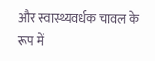और स्वास्थ्यवर्धक चावल के रूप में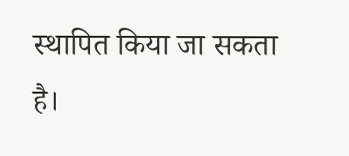स्थापित किया जा सकता है।